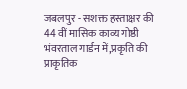जबलपुर - सशक्त हस्ताक्षर की 44 वीं मासिक काव्य गोष्ठी भंवरताल गार्डन में,प्रकृति की प्राकृतिक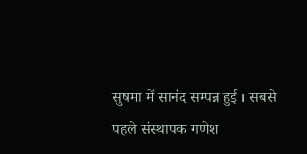सुषमा में सानंद सम्पन्न हुई ၊ सबसे पहले संस्थापक गणेश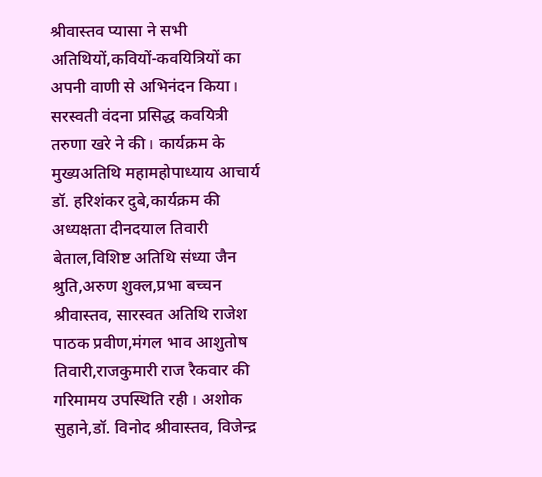श्रीवास्तव प्यासा ने सभी अतिथियों,कवियों-कवयित्रियों का अपनी वाणी से अभिनंदन किया ၊ सरस्वती वंदना प्रसिद्ध कवयित्री तरुणा खरे ने की ၊ कार्यक्रम के मुख्यअतिथि महामहोपाध्याय आचार्य डॉ. हरिशंकर दुबे,कार्यक्रम की अध्यक्षता दीनदयाल तिवारी बेताल,विशिष्ट अतिथि संध्या जैन श्रुति,अरुण शुक्ल,प्रभा बच्चन श्रीवास्तव, सारस्वत अतिथि राजेश पाठक प्रवीण,मंगल भाव आशुतोष तिवारी,राजकुमारी राज रैकवार की गरिमामय उपस्थिति रही ၊ अशोक सुहाने,डॉ. विनोद श्रीवास्तव, विजेन्द्र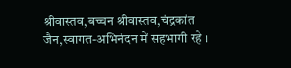श्रीवास्तव,बच्चन श्रीवास्तव,चंद्रकांत जैन,स्वागत-अभिनंदन में सहभागी रहे ၊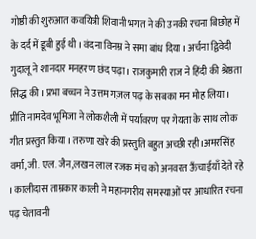गोष्ठी की शुरुआत कवयित्री शिवानी भगत ने की उनकी रचना बिछोह में के दर्द में डूबी हुई थी ၊ वंदना विनम्र ने समा बांध दिया ၊ अर्चना द्विवेदी गुदालू ने शानदार मनहरण छंद पढ़ा ၊ राजकुमारी राज ने हिंदी की श्रेष्ठता सिद्ध की ၊ प्रभा बच्चन ने उत्तम गज़ल पढ़ के सबका मन मोह लिया ၊ प्रीति नामदेव भूमिजा ने लोकशैली में पर्यावरण पर गेयता के साथ लोक गीत प्रस्तुत किया ၊ तरुणा खरे की प्रस्तुति बहुत अच्छी रही ၊अमरसिंह वर्मा,जी. एल. जैन,लखन लाल रजक मंच को अनवरत ऊँचाईयाँ देते रहे ၊ कालीदास ताम्रकार काली ने महानगरीय समस्याओं पर आधारित रचना पढ़ चेतावनी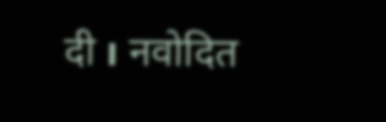दी ၊ नवोदित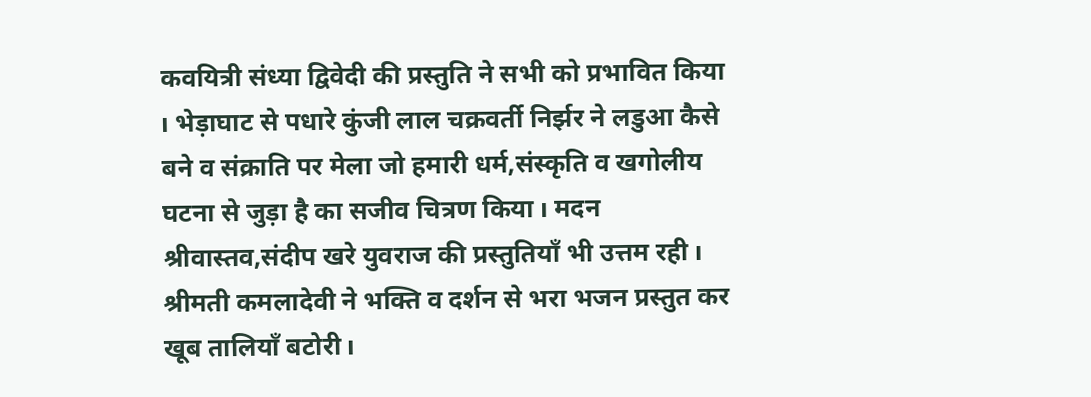कवयित्री संध्या द्विवेदी की प्रस्तुति ने सभी को प्रभावित किया ၊ भेड़ाघाट से पधारे कुंजी लाल चक्रवर्ती निर्झर ने लडुआ कैसे बने व संक्राति पर मेला जो हमारी धर्म,संस्कृति व खगोलीय घटना से जुड़ा है का सजीव चित्रण किया ၊ मदन श्रीवास्तव,संदीप खरे युवराज की प्रस्तुतियाँ भी उत्तम रही ၊ श्रीमती कमलादेवी ने भक्ति व दर्शन से भरा भजन प्रस्तुत कर खूब तालियाँ बटोरी ၊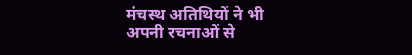मंचस्थ अतिथियों ने भी अपनी रचनाओं से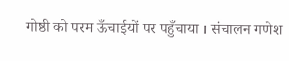गोष्ठी को परम ऊँचाईयों पर पहुँचाया ၊ संचालन गणेश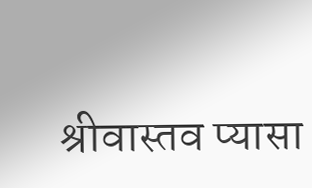श्रीवास्तव प्यासा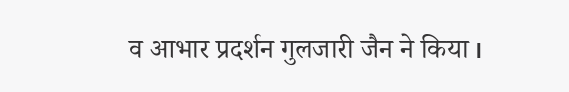व आभार प्रदर्शन गुलजारी जैन ने किया ၊